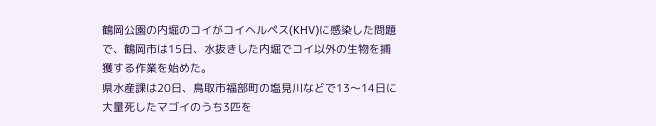鶴岡公園の内堀のコイがコイヘルペス(KHV)に感染した問題で、鶴岡市は15日、水抜きした内堀でコイ以外の生物を捕獲する作業を始めた。
県水産課は20日、鳥取市福部町の塩見川などで13〜14日に大量死したマゴイのうち3匹を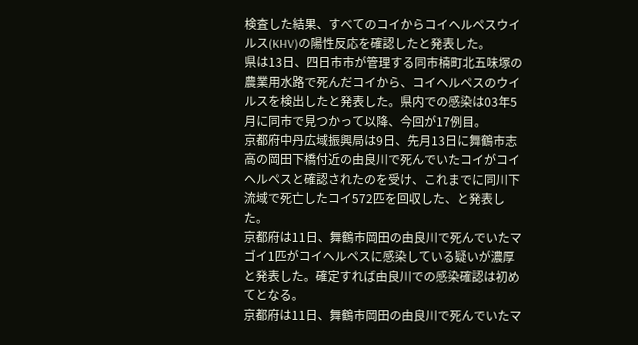検査した結果、すべてのコイからコイヘルペスウイルス(KHV)の陽性反応を確認したと発表した。
県は13日、四日市市が管理する同市楠町北五味塚の農業用水路で死んだコイから、コイヘルペスのウイルスを検出したと発表した。県内での感染は03年5月に同市で見つかって以降、今回が17例目。
京都府中丹広域振興局は9日、先月13日に舞鶴市志高の岡田下橋付近の由良川で死んでいたコイがコイヘルペスと確認されたのを受け、これまでに同川下流域で死亡したコイ572匹を回収した、と発表した。
京都府は11日、舞鶴市岡田の由良川で死んでいたマゴイ1匹がコイヘルペスに感染している疑いが濃厚と発表した。確定すれば由良川での感染確認は初めてとなる。
京都府は11日、舞鶴市岡田の由良川で死んでいたマ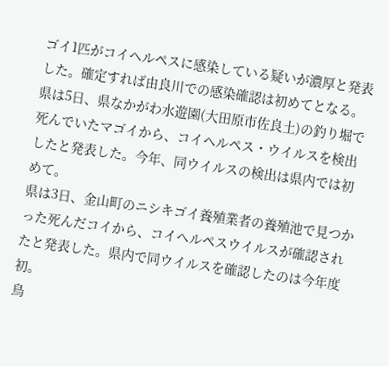ゴイ1匹がコイヘルペスに感染している疑いが濃厚と発表した。確定すれば由良川での感染確認は初めてとなる。
県は5日、県なかがわ水遊園(大田原市佐良土)の釣り堀で死んでいたマゴイから、コイヘルペス・ウイルスを検出したと発表した。今年、同ウイルスの検出は県内では初めて。
県は3日、金山町のニシキゴイ養殖業者の養殖池で見つかった死んだコイから、コイヘルペスウイルスが確認されたと発表した。県内で同ウイルスを確認したのは今年度初。
鳥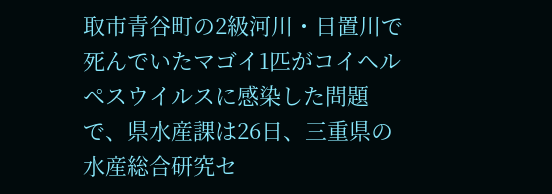取市青谷町の2級河川・日置川で死んでいたマゴイ1匹がコイヘルペスウイルスに感染した問題で、県水産課は26日、三重県の水産総合研究セ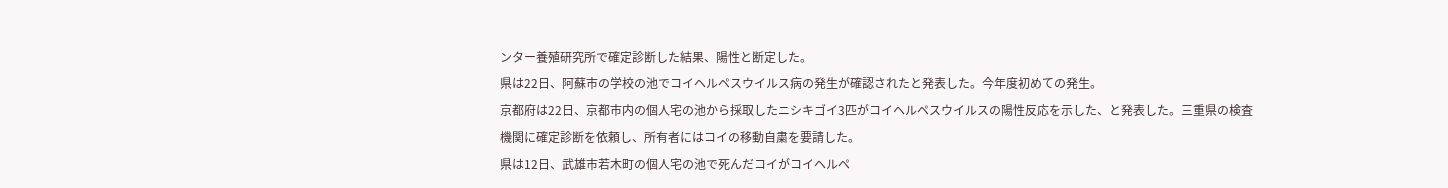ンター養殖研究所で確定診断した結果、陽性と断定した。
県は22日、阿蘇市の学校の池でコイヘルペスウイルス病の発生が確認されたと発表した。今年度初めての発生。
京都府は22日、京都市内の個人宅の池から採取したニシキゴイ3匹がコイヘルペスウイルスの陽性反応を示した、と発表した。三重県の検査機関に確定診断を依頼し、所有者にはコイの移動自粛を要請した。
県は12日、武雄市若木町の個人宅の池で死んだコイがコイヘルペ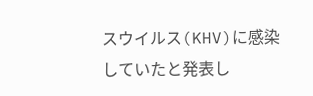スウイルス(KHV)に感染していたと発表し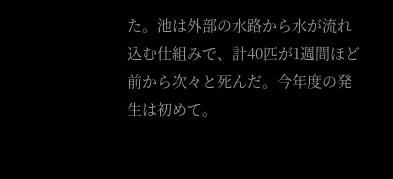た。池は外部の水路から水が流れ込む仕組みで、計40匹が1週間ほど前から次々と死んだ。今年度の発生は初めて。